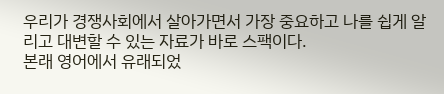우리가 경쟁사회에서 살아가면서 가장 중요하고 나를 쉽게 알리고 대변할 수 있는 자료가 바로 스팩이다.
본래 영어에서 유래되었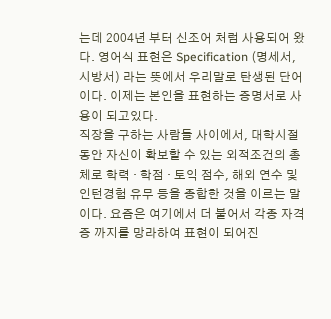는데 2004년 부터 신조어 처럼 사용되어 왔다. 영어식 표현은 Specification (명세서, 시방서) 라는 뜻에서 우리말로 탄생된 단어이다. 이제는 본인을 표현하는 증명서로 사용이 되고있다.
직장을 구하는 사람들 사이에서, 대학시절 동안 자신이 확보할 수 있는 외적조건의 총체로 학력 · 학점 · 토익 점수, 해외 연수 및 인턴경험 유무 등을 종합한 것을 이르는 말이다. 요즘은 여기에서 더 붙어서 각종 자격증 까지를 망라하여 표현이 되어진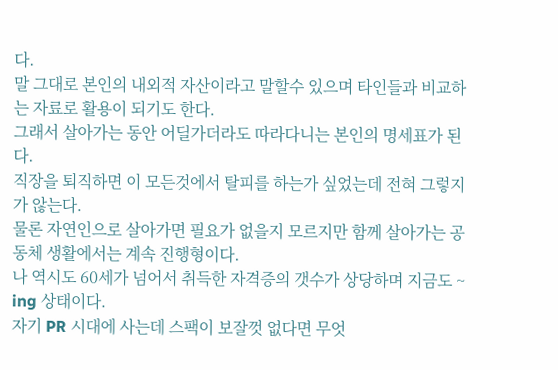다.
말 그대로 본인의 내외적 자산이라고 말할수 있으며 타인들과 비교하는 자료로 활용이 되기도 한다.
그래서 살아가는 동안 어딜가더라도 따라다니는 본인의 명세표가 된다.
직장을 퇴직하면 이 모든것에서 탈피를 하는가 싶었는데 전혀 그렇지가 않는다.
물론 자연인으로 살아가면 필요가 없을지 모르지만 함께 살아가는 공동체 생활에서는 계속 진행형이다.
나 역시도 60세가 넘어서 취득한 자격증의 갯수가 상당하며 지금도 ~ ing 상태이다.
자기 PR 시대에 사는데 스팩이 보잘껏 없다면 무엇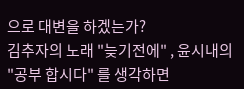으로 대변을 하겠는가?
김추자의 노래 "늦기전에" , 윤시내의 "공부 합시다" 를 생각하면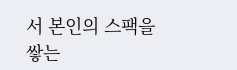서 본인의 스팩을 쌓는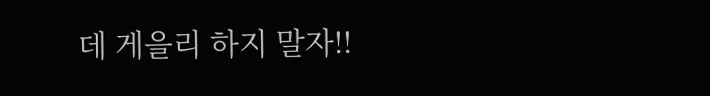데 게을리 하지 말자!!